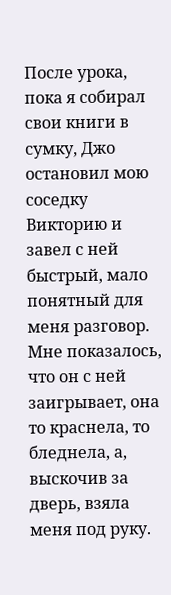После урока, пока я собирал свои книги в сумку, Джо остановил мою соседку Викторию и завел с ней быстрый, мало понятный для меня разговор. Мне показалось, что он с ней заигрывает, она то краснела, то бледнела, а, выскочив за дверь, взяла меня под руку.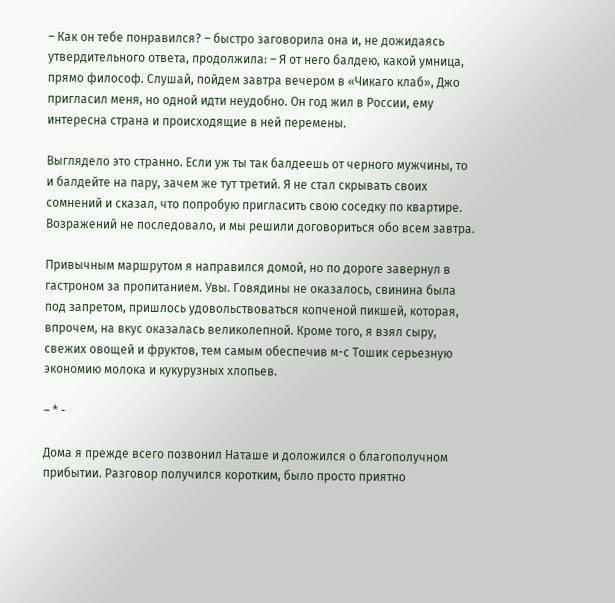– Как он тебе понравился? – быстро заговорила она и, не дожидаясь утвердительного ответа, продолжила: – Я от него балдею, какой умница, прямо философ. Слушай, пойдем завтра вечером в «Чикаго клаб», Джо пригласил меня, но одной идти неудобно. Он год жил в России, ему интересна страна и происходящие в ней перемены.

Выглядело это странно. Если уж ты так балдеешь от черного мужчины, то и балдейте на пару, зачем же тут третий. Я не стал скрывать своих сомнений и сказал, что попробую пригласить свою соседку по квартире. Возражений не последовало, и мы решили договориться обо всем завтра.

Привычным маршрутом я направился домой, но по дороге завернул в гастроном за пропитанием. Увы. Говядины не оказалось, свинина была под запретом, пришлось удовольствоваться копченой пикшей, которая, впрочем, на вкус оказалась великолепной. Кроме того, я взял сыру, свежих овощей и фруктов, тем самым обеспечив м-с Тошик серьезную экономию молока и кукурузных хлопьев.

– * -

Дома я прежде всего позвонил Наташе и доложился о благополучном прибытии. Разговор получился коротким, было просто приятно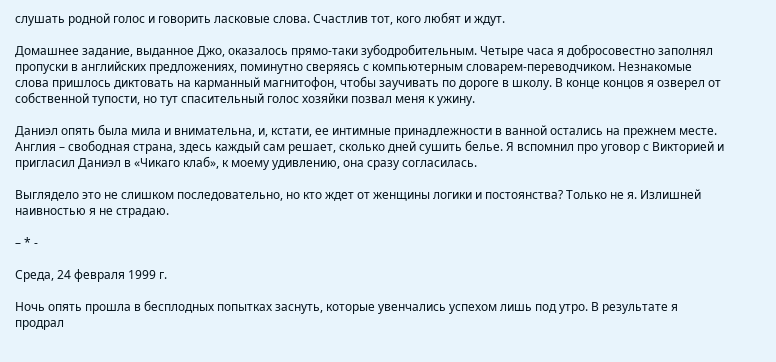слушать родной голос и говорить ласковые слова. Счастлив тот, кого любят и ждут.

Домашнее задание, выданное Джо, оказалось прямо-таки зубодробительным. Четыре часа я добросовестно заполнял пропуски в английских предложениях, поминутно сверяясь с компьютерным словарем-переводчиком. Незнакомые слова пришлось диктовать на карманный магнитофон, чтобы заучивать по дороге в школу. В конце концов я озверел от собственной тупости, но тут спасительный голос хозяйки позвал меня к ужину.

Даниэл опять была мила и внимательна, и, кстати, ее интимные принадлежности в ванной остались на прежнем месте. Англия – свободная страна, здесь каждый сам решает, сколько дней сушить белье. Я вспомнил про уговор с Викторией и пригласил Даниэл в «Чикаго клаб», к моему удивлению, она сразу согласилась.

Выглядело это не слишком последовательно, но кто ждет от женщины логики и постоянства? Только не я. Излишней наивностью я не страдаю.

– * -

Среда, 24 февраля 1999 г.

Ночь опять прошла в бесплодных попытках заснуть, которые увенчались успехом лишь под утро. В результате я продрал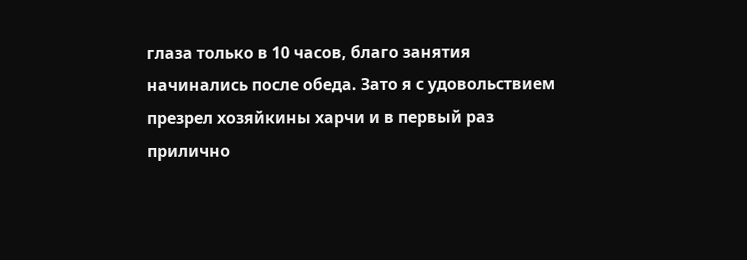глаза только в 10 часов, благо занятия начинались после обеда. Зато я с удовольствием презрел хозяйкины харчи и в первый раз прилично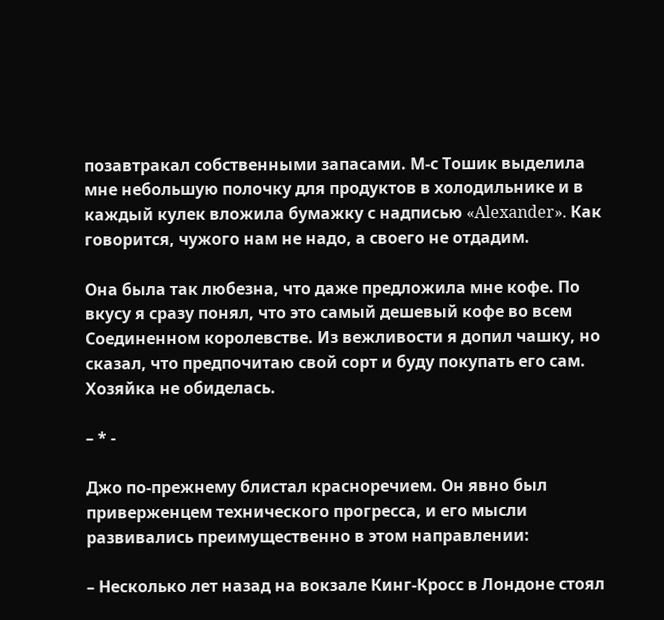позавтракал собственными запасами. М-с Тошик выделила мне небольшую полочку для продуктов в холодильнике и в каждый кулек вложила бумажку с надписью «Alexander». Как говорится, чужого нам не надо, а своего не отдадим.

Она была так любезна, что даже предложила мне кофе. По вкусу я сразу понял, что это самый дешевый кофе во всем Соединенном королевстве. Из вежливости я допил чашку, но сказал, что предпочитаю свой сорт и буду покупать его сам. Хозяйка не обиделась.

– * -

Джо по-прежнему блистал красноречием. Он явно был приверженцем технического прогресса, и его мысли развивались преимущественно в этом направлении:

– Несколько лет назад на вокзале Кинг-Кросс в Лондоне стоял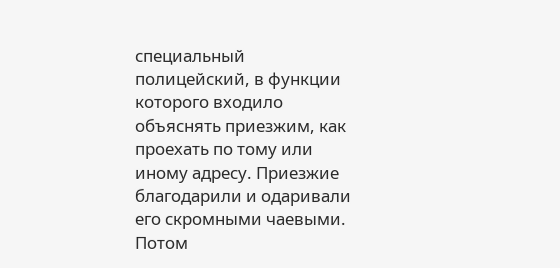специальный полицейский, в функции которого входило объяснять приезжим, как проехать по тому или иному адресу. Приезжие благодарили и одаривали его скромными чаевыми. Потом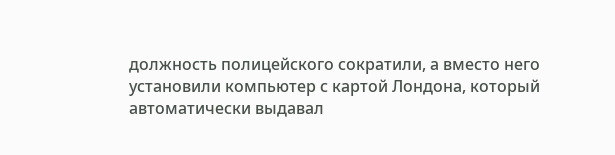должность полицейского сократили, а вместо него установили компьютер с картой Лондона, который автоматически выдавал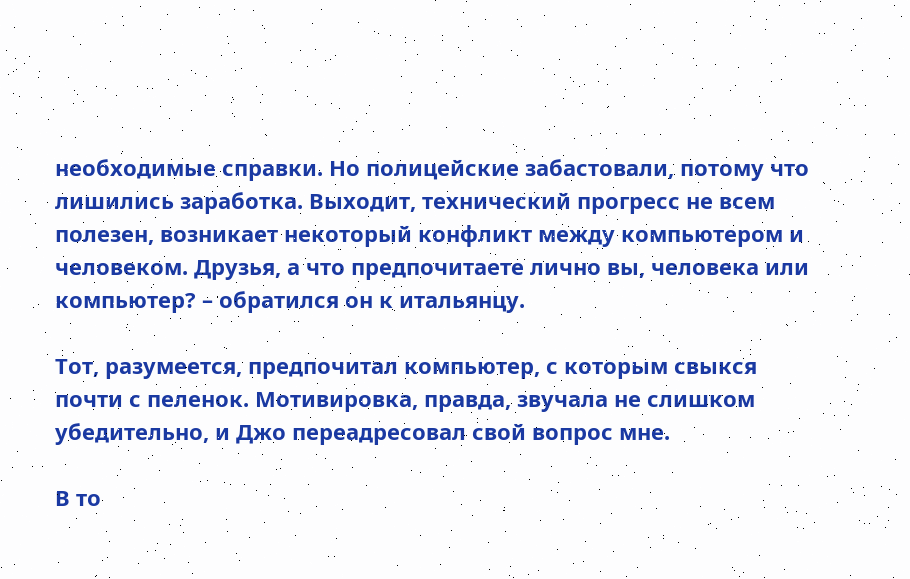необходимые справки. Но полицейские забастовали, потому что лишились заработка. Выходит, технический прогресс не всем полезен, возникает некоторый конфликт между компьютером и человеком. Друзья, а что предпочитаете лично вы, человека или компьютер? – обратился он к итальянцу.

Тот, разумеется, предпочитал компьютер, с которым свыкся почти с пеленок. Мотивировка, правда, звучала не слишком убедительно, и Джо переадресовал свой вопрос мне.

В то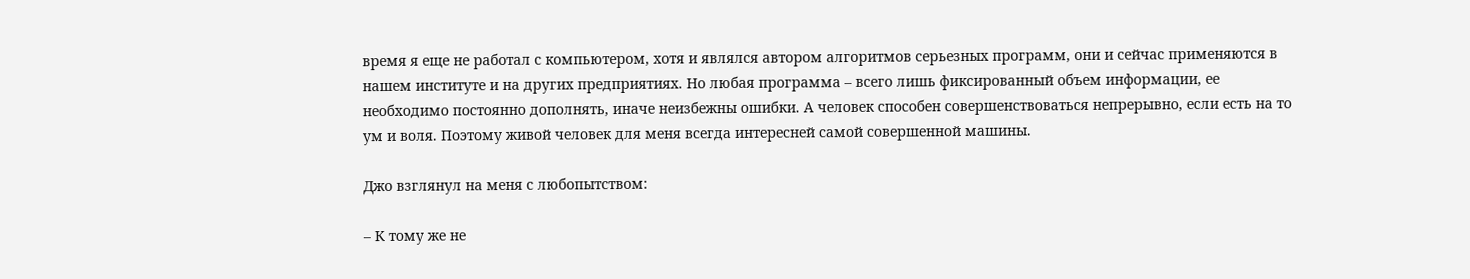время я еще не работал с компьютером, хотя и являлся автором алгоритмов серьезных программ, они и сейчас применяются в нашем институте и на других предприятиях. Но любая программа – всего лишь фиксированный объем информации, ее необходимо постоянно дополнять, иначе неизбежны ошибки. А человек способен совершенствоваться непрерывно, если есть на то ум и воля. Поэтому живой человек для меня всегда интересней самой совершенной машины.

Джо взглянул на меня с любопытством:

– К тому же не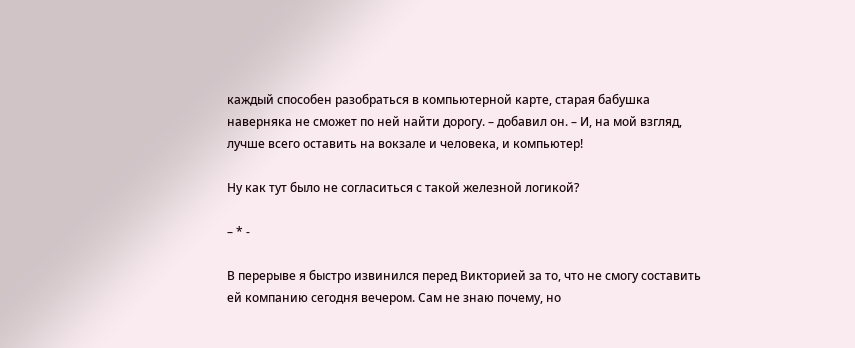каждый способен разобраться в компьютерной карте, старая бабушка наверняка не сможет по ней найти дорогу. – добавил он. – И, на мой взгляд, лучше всего оставить на вокзале и человека, и компьютер!

Ну как тут было не согласиться с такой железной логикой?

– * -

В перерыве я быстро извинился перед Викторией за то, что не смогу составить ей компанию сегодня вечером. Сам не знаю почему, но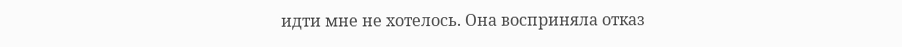идти мне не хотелось. Она восприняла отказ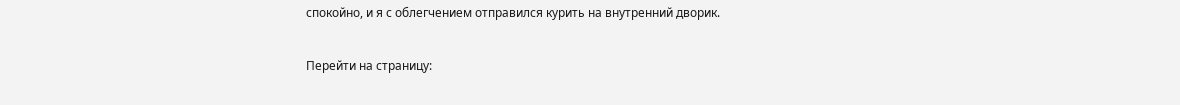спокойно, и я с облегчением отправился курить на внутренний дворик.

Перейти на страницу: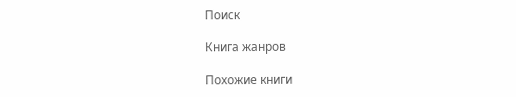Поиск

Книга жанров

Похожие книги